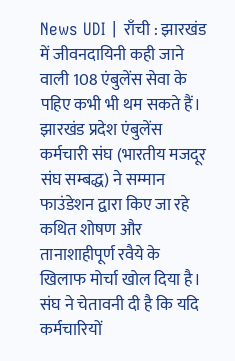News UDI | राँची : झारखंड में जीवनदायिनी कही जाने वाली 108 एंबुलेंस सेवा के पहिए कभी भी थम सकते हैं। झारखंड प्रदेश एंबुलेंस कर्मचारी संघ (भारतीय मजदूर संघ सम्बद्ध) ने सम्मान फाउंडेशन द्वारा किए जा रहे कथित शोषण और तानाशाहीपूर्ण रवैये के खिलाफ मोर्चा खोल दिया है। संघ ने चेतावनी दी है कि यदि कर्मचारियों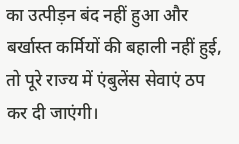का उत्पीड़न बंद नहीं हुआ और बर्खास्त कर्मियों की बहाली नहीं हुई, तो पूरे राज्य में एंबुलेंस सेवाएं ठप कर दी जाएंगी।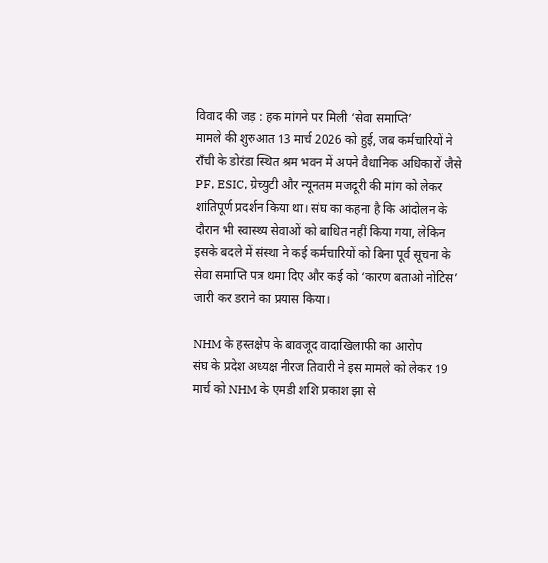विवाद की जड़ : हक मांगने पर मिली ‘सेवा समाप्ति’
मामले की शुरुआत 13 मार्च 2026 को हुई, जब कर्मचारियों ने राँची के डोरंडा स्थित श्रम भवन में अपने वैधानिक अधिकारों जैसे PF, ESIC, ग्रेच्युटी और न्यूनतम मजदूरी की मांग को लेकर शांतिपूर्ण प्रदर्शन किया था। संघ का कहना है कि आंदोलन के दौरान भी स्वास्थ्य सेवाओं को बाधित नहीं किया गया, लेकिन इसके बदले में संस्था ने कई कर्मचारियों को बिना पूर्व सूचना के सेवा समाप्ति पत्र थमा दिए और कई को ‘कारण बताओ नोटिस’ जारी कर डराने का प्रयास किया।

NHM के हस्तक्षेप के बावजूद वादाखिलाफी का आरोप
संघ के प्रदेश अध्यक्ष नीरज तिवारी ने इस मामले को लेकर 19 मार्च को NHM के एमडी शशि प्रकाश झा से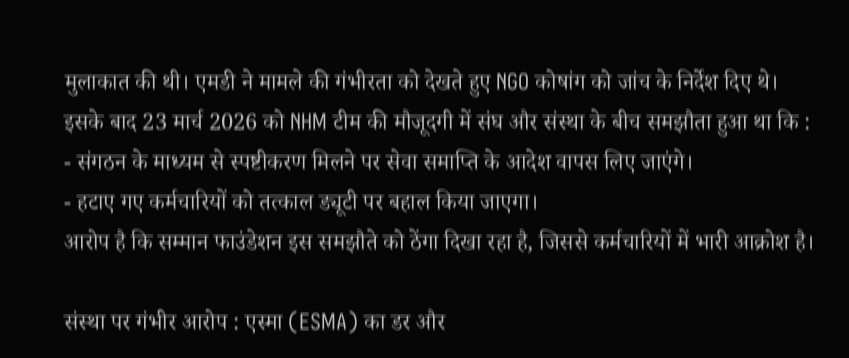मुलाकात की थी। एमडी ने मामले की गंभीरता को देखते हुए NGO कोषांग को जांच के निर्देश दिए थे।
इसके बाद 23 मार्च 2026 को NHM टीम की मौजूदगी में संघ और संस्था के बीच समझौता हुआ था कि :
- संगठन के माध्यम से स्पष्टीकरण मिलने पर सेवा समाप्ति के आदेश वापस लिए जाएंगे।
- हटाए गए कर्मचारियों को तत्काल ड्यूटी पर बहाल किया जाएगा।
आरोप है कि सम्मान फाउंडेशन इस समझौते को ठेंगा दिखा रहा है, जिससे कर्मचारियों में भारी आक्रोश है।

संस्था पर गंभीर आरोप : एस्मा (ESMA) का डर और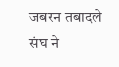जबरन तबादले
संघ ने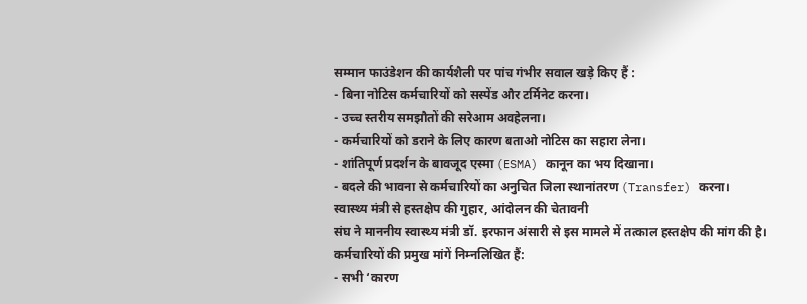सम्मान फाउंडेशन की कार्यशैली पर पांच गंभीर सवाल खड़े किए हैं :
- बिना नोटिस कर्मचारियों को सस्पेंड और टर्मिनेट करना।
- उच्च स्तरीय समझौतों की सरेआम अवहेलना।
- कर्मचारियों को डराने के लिए कारण बताओ नोटिस का सहारा लेना।
- शांतिपूर्ण प्रदर्शन के बावजूद एस्मा (ESMA) कानून का भय दिखाना।
- बदले की भावना से कर्मचारियों का अनुचित जिला स्थानांतरण (Transfer) करना।
स्वास्थ्य मंत्री से हस्तक्षेप की गुहार, आंदोलन की चेतावनी
संघ ने माननीय स्वास्थ्य मंत्री डॉ. इरफान अंसारी से इस मामले में तत्काल हस्तक्षेप की मांग की है। कर्मचारियों की प्रमुख मांगें निम्नलिखित हैं:
- सभी ‘कारण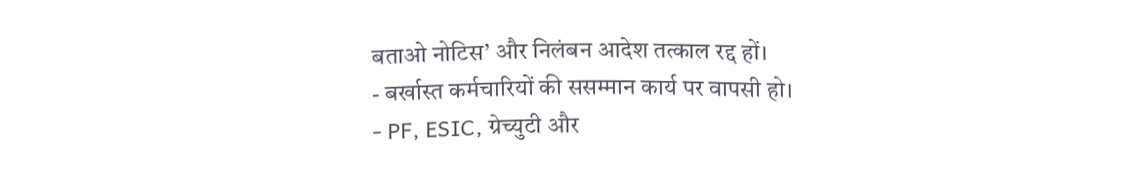बताओ नोटिस’ और निलंबन आदेश तत्काल रद्द हों।
- बर्खास्त कर्मचारियों की ससम्मान कार्य पर वापसी हो।
- PF, ESIC, ग्रेच्युटी और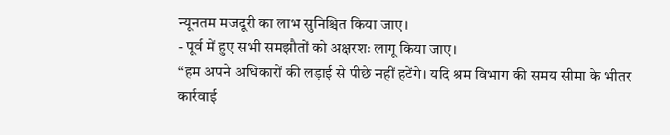न्यूनतम मजदूरी का लाभ सुनिश्चित किया जाए।
- पूर्व में हुए सभी समझौतों को अक्षरशः लागू किया जाए।
“हम अपने अधिकारों की लड़ाई से पीछे नहीं हटेंगे। यदि श्रम विभाग की समय सीमा के भीतर कार्रवाई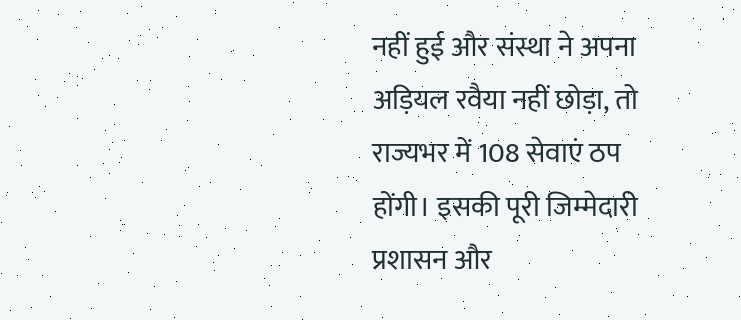नहीं हुई और संस्था ने अपना अड़ियल रवैया नहीं छोड़ा, तो राज्यभर में 108 सेवाएं ठप होंगी। इसकी पूरी जिम्मेदारी प्रशासन और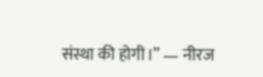संस्था की होगी।” — नीरज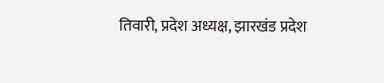तिवारी, प्रदेश अध्यक्ष, झारखंड प्रदेश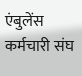एंबुलेंस कर्मचारी संघ